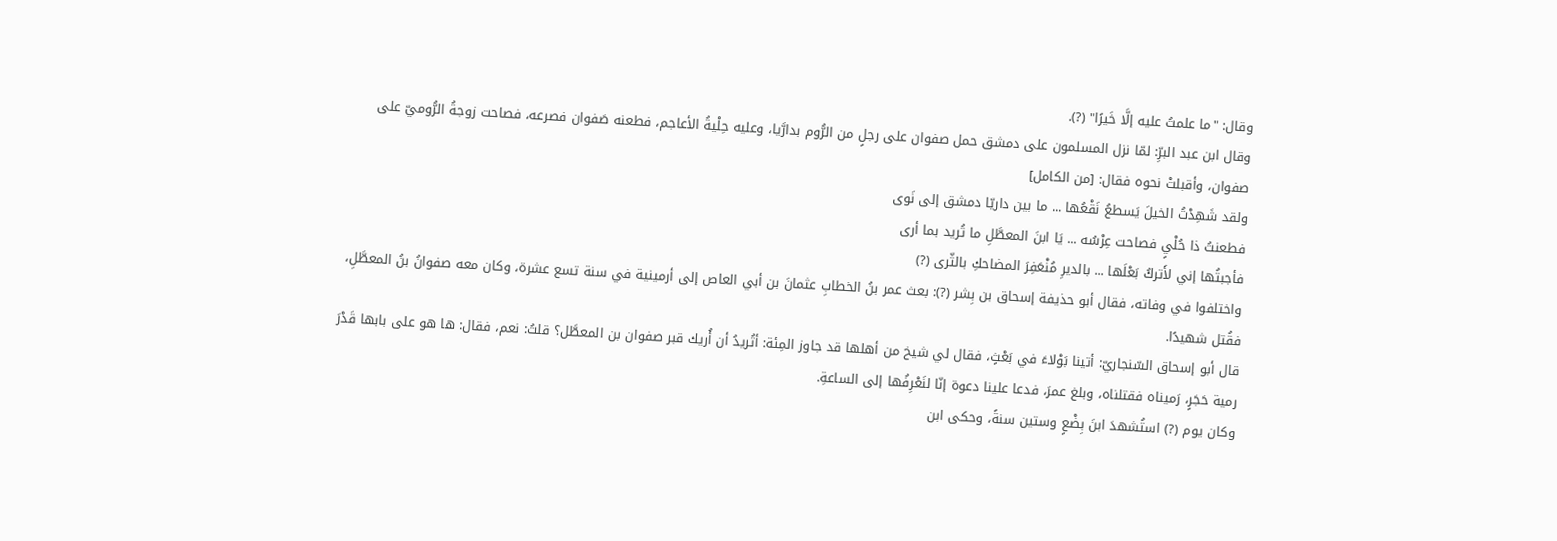وقال: "ما علمتُ عليه إلَّا خَيرًا" (?).
وقال ابن عبد البرِّ: لمّا نزل المسلمون على دمشق حمل صفوان على رجلٍ من الرُّوم بدارَّيا، وعليه حِلْيةُ الأعاجم، فطعنه صَفوان فصرعه، فصاحت زوجةُ الرُّوميّ على صفوان، وأقبلتْ نحوه فقال: [من الكامل]
ولقد شَهِدْتُ الخيلَ يَسطعُ نَقْعُها ... ما بين داريّا دمشق إلى نَوى
فطعنتُ ذا حُلْيٍ فصاحت عِرْسُه ... يَا ابنَ المعطَّلِ ما تُريد بما أرى
فأجبتُها إني لأَتركُ بَعْلَها ... بالديرِ مُنْعَفِرَ المضاحكِ بالثّرى (?)
واختلفوا في وفاته، فقال أبو حذيفة إسحاق بن بِشر (?): بعث عمر بنُ الخطابِ عثمانَ بن أبي العاص إلى أرمينية في سنة تسع عشرة، وكان معه صفوانُ بنُ المعطَّلِ، فقُتل شهيدًا.
قال أبو إسحاق السّنجاريّ: أتينا بَوْلاءَ في بَعْثٍ، فقال لي شيخ من أهلها قد جاوز المِئة: أتُريدُ أن أُريك قبر صفوان بن المعطَّل؟ قلتُ: نعم، فقال: ها هو على بابها قَدْرَ رمية حَجَرٍ، رَميناه فقتلناه، وبلغ عمرَ، فدعا علينا دعوة إنّا لنَعْرِفُها إلى الساعةِ.
وكان يوم (?) استُشهدَ ابنَ بِضْعٍ وستين سنةً، وحكى ابن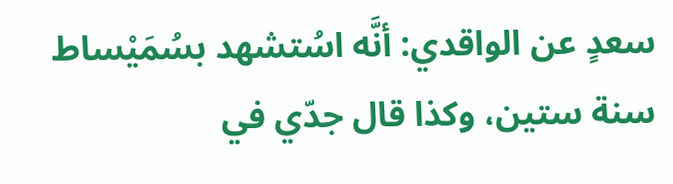سعدٍ عن الواقدي: أنَّه اسُتشهد بسُمَيْساط سنة ستين، وكذا قال جدّي في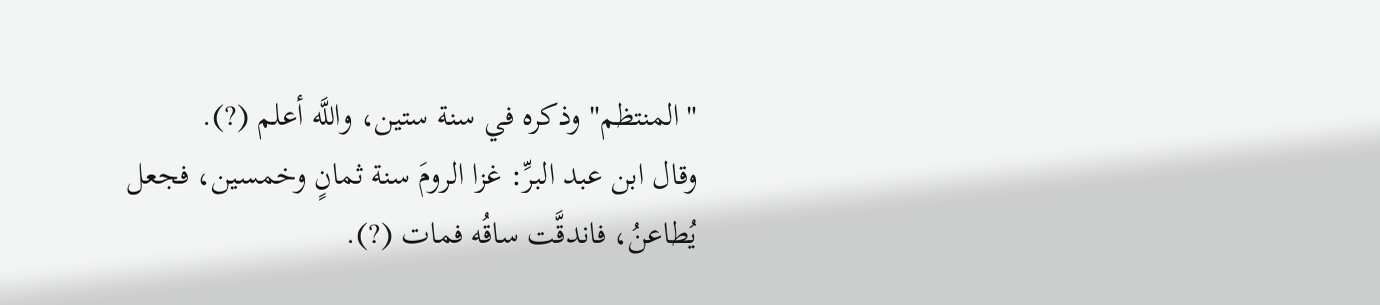"المنتظم" وذكره في سنة ستين، واللَّه أعلم (?).
وقال ابن عبد البرِّ: غزا الرومَ سنة ثمانٍ وخمسين، فجعل يُطاعنُ، فاندقَّت ساقُه فمات (?).